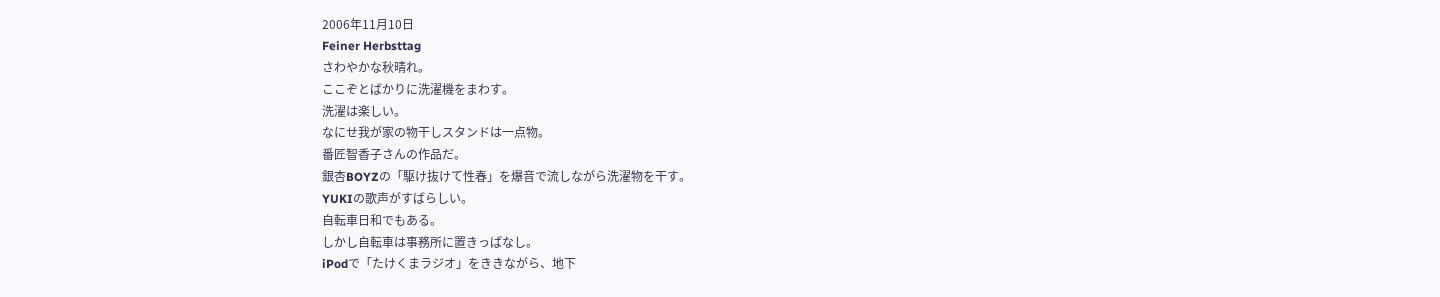2006年11月10日
Feiner Herbsttag
さわやかな秋晴れ。
ここぞとばかりに洗濯機をまわす。
洗濯は楽しい。
なにせ我が家の物干しスタンドは一点物。
番匠智香子さんの作品だ。
銀杏BOYZの「駆け抜けて性春」を爆音で流しながら洗濯物を干す。
YUKIの歌声がすばらしい。
自転車日和でもある。
しかし自転車は事務所に置きっぱなし。
iPodで「たけくまラジオ」をききながら、地下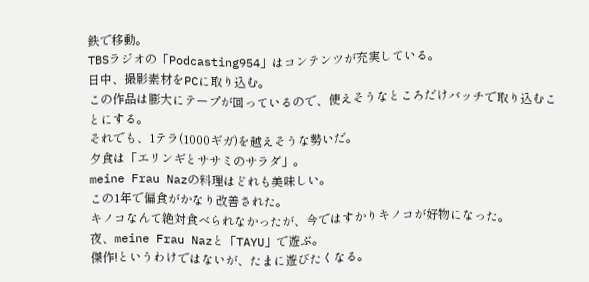鉄で移動。
TBSラジオの「Podcasting954」はコンテンツが充実している。
日中、撮影素材をPCに取り込む。
この作品は膨大にテープが回っているので、使えそうなところだけバッチで取り込むことにする。
それでも、1テラ(1000ギガ)を越えそうな勢いだ。
夕食は「エリンギとササミのサラダ」。
meine Frau Nazの料理はどれも美味しい。
この1年で偏食がかなり改善された。
キノコなんて絶対食べられなかったが、今ではすかりキノコが好物になった。
夜、meine Frau Nazと「TAYU」で遊ぶ。
傑作!というわけではないが、たまに遊びたくなる。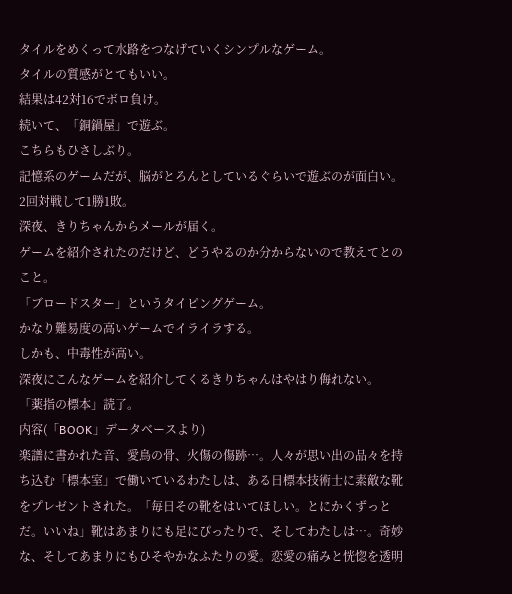タイルをめくって水路をつなげていくシンプルなゲーム。
タイルの質感がとてもいい。
結果は42対16でボロ負け。
続いて、「銅鍋屋」で遊ぶ。
こちらもひさしぶり。
記憶系のゲームだが、脳がとろんとしているぐらいで遊ぶのが面白い。
2回対戦して1勝1敗。
深夜、きりちゃんからメールが届く。
ゲームを紹介されたのだけど、どうやるのか分からないので教えてとのこと。
「ブロードスター」というタイピングゲーム。
かなり難易度の高いゲームでイライラする。
しかも、中毒性が高い。
深夜にこんなゲームを紹介してくるきりちゃんはやはり侮れない。
「薬指の標本」読了。
内容(「BOOK」データベースより)
楽譜に書かれた音、愛鳥の骨、火傷の傷跡…。人々が思い出の品々を持ち込む「標本室」で働いているわたしは、ある日標本技術士に素敵な靴をプレゼントされた。「毎日その靴をはいてほしい。とにかくずっとだ。いいね」靴はあまりにも足にぴったりで、そしてわたしは…。奇妙な、そしてあまりにもひそやかなふたりの愛。恋愛の痛みと恍惚を透明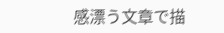感漂う文章で描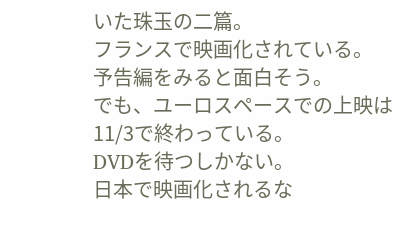いた珠玉の二篇。
フランスで映画化されている。
予告編をみると面白そう。
でも、ユーロスペースでの上映は11/3で終わっている。
DVDを待つしかない。
日本で映画化されるな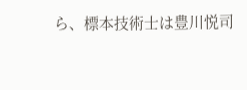ら、標本技術士は豊川悦司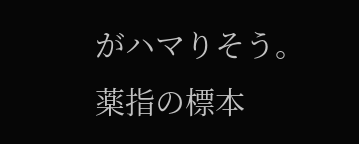がハマりそう。
薬指の標本